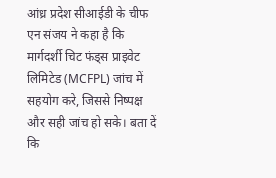आंध्र प्रदेश सीआईडी के चीफ एन संजय ने कहा है कि मार्गदर्शी चिट फंड्स प्राइवेट लिमिटेड (MCFPL) जांच में सहयोग करे, जिससे निष्पक्ष और सही जांच हो सके। बता दें कि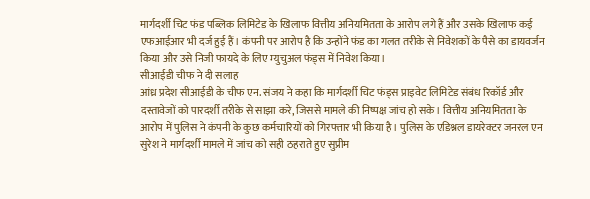मार्गदर्शी चिट फंड पब्लिक लिमिटेड के खिलाफ वित्तीय अनियमितता के आरोप लगे हैं और उसके खिलाफ कई एफआईआर भी दर्ज हुई हैं। कंपनी पर आरोप है कि उन्होंने फंड का गलत तरीके से निवेशकों के पैसे का डायवर्जन किया और उसे निजी फायदे के लिए म्युचुअल फंड्स में निवेश किया।
सीआईडी चीफ ने दी सलाह
आंध्र प्रदेश सीआईडी के चीफ एन. संजय ने कहा कि मार्गदर्शी चिट फंड्स प्राइवेट लिमिटेड संबंध रिकॉर्ड और दस्तावेजों को पारदर्शी तरीके से साझा करे, जिससे मामले की निष्पक्ष जांच हो सके। वित्तीय अनियमितता के आरोप में पुलिस ने कंपनी के कुछ कर्मचारियों को गिरफ्तार भी किया है। पुलिस के एडिश्नल डायरेक्टर जनरल एन सुरेश ने मार्गदर्शी मामले में जांच को सही ठहराते हुए सुप्रीम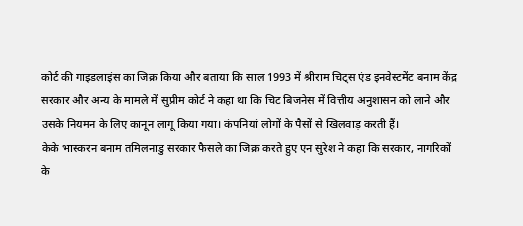कोर्ट की गाइडलाइंस का जिक्र किया और बताया कि साल 1993 में श्रीराम चिट्स एंड इनवेस्टमेंट बनाम केंद्र सरकार और अन्य के मामले में सुप्रीम कोर्ट ने कहा था कि चिट बिजनेस में वित्तीय अनुशासन को लाने और उसके नियमन के लिए कानून लागू किया गया। कंपनियां लोगों के पैसों से खिलवाड़ करती हैं।
केके भास्करन बनाम तमिलनाडु सरकार फैसले का जिक्र करते हुए एन सुरेश ने कहा कि सरकार, नागरिकों के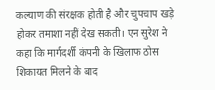कल्याण की संरक्षक होती है और चुपचाप खड़े होकर तमाशा नहीं देख सकती। एन सुरेश ने कहा कि मार्गदर्शी कंपनी के खिलाफ ठोस शिकायत मिलने के बाद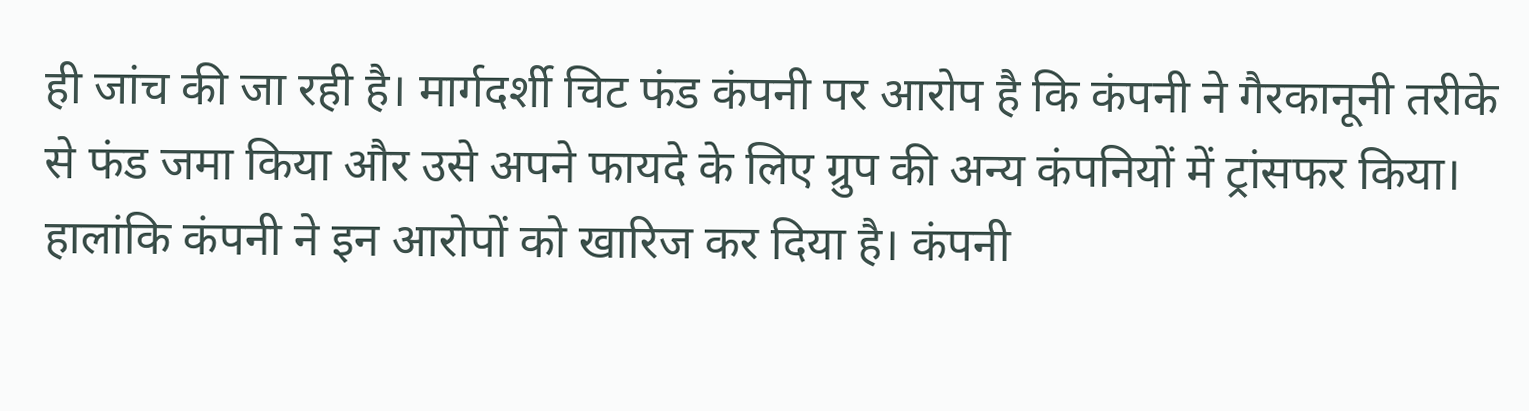ही जांच की जा रही है। मार्गदर्शी चिट फंड कंपनी पर आरोप है कि कंपनी ने गैरकानूनी तरीके से फंड जमा किया और उसे अपने फायदे के लिए ग्रुप की अन्य कंपनियों में ट्रांसफर किया। हालांकि कंपनी ने इन आरोपों को खारिज कर दिया है। कंपनी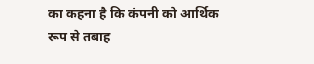का कहना है कि कंपनी को आर्थिक रूप से तबाह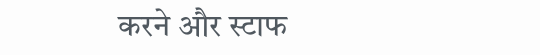करने और स्टाफ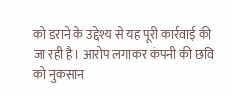को डराने के उद्देश्य से यह पूरी कार्रवाई की जा रही है। आरोप लगाकर कंपनी की छवि को नुकसान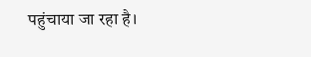पहुंचाया जा रहा है।